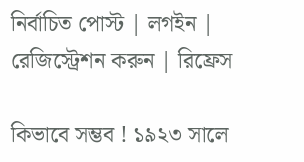নির্বাচিত পোস্ট | লগইন | রেজিস্ট্রেশন করুন | রিফ্রেস

কিভাবে সম্ভব ! ১৯২৩ সালে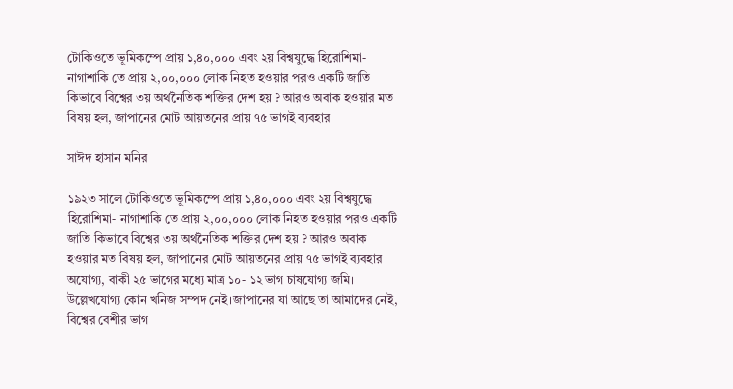টোকিওতে ভূমিকম্পে প্রায় ১,৪০,০০০ এবং ২য় বিশ্বযুদ্ধে হিরোশিমা- নাগাশাকি তে প্রায় ২,০০,০০০ লোক নিহত হওয়ার পরও একটি জাতি কিভাবে বিশ্বের ৩য় অর্থনৈতিক শক্তির দেশ হয় ? আরও অবাক হওয়ার মত বিষয় হল, জাপানের মোট আয়তনের প্রায় ৭৫ ভাগই ব্যবহার

সাঈদ হাসান মনির

১৯২৩ সালে টোকিওতে ভূমিকম্পে প্রায় ১,৪০,০০০ এবং ২য় বিশ্বযুদ্ধে হিরোশিমা- নাগাশাকি তে প্রায় ২,০০,০০০ লোক নিহত হওয়ার পরও একটি জাতি কিভাবে বিশ্বের ৩য় অর্থনৈতিক শক্তির দেশ হয় ? আরও অবাক হওয়ার মত বিষয় হল, জাপানের মোট আয়তনের প্রায় ৭৫ ভাগই ব্যবহার অযোগ্য, বাকী ২৫ ভাগের মধ্যে মাত্র ১০- ১২ ভাগ চাষযোগ্য জমি। উল্লেখযোগ্য কোন খনিজ সম্পদ নেই।জাপানের যা আছে তা আমাদের নেই, বিশ্বের বেশীর ভাগ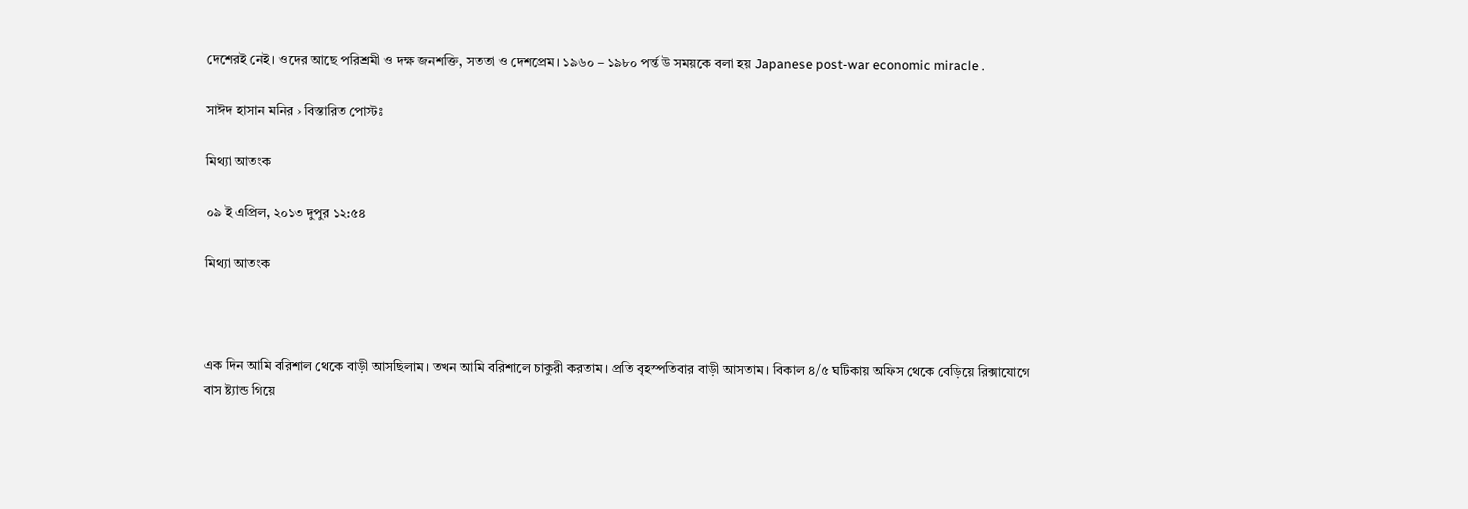দেশেরই নেই। ওদের আছে পরিশ্রমী ও দক্ষ জনশক্তি, সততা ও দেশপ্রেম। ১৯৬০ – ১৯৮০ পর্ন্ত উ সময়কে বলা হয় Japanese post-war economic miracle .

সাঈদ হাসান মনির › বিস্তারিত পোস্টঃ

মিথ্যা আতংক

০৯ ই এপ্রিল, ২০১৩ দুপুর ১২:৫৪

মিথ্যা আতংক



এক দিন আমি বরিশাল থেকে বাড়ী আসছিলাম। তখন আমি বরিশালে চাকুরী করতাম। প্রতি বৃহস্পতিবার বাড়ী আসতাম। বিকাল ৪/৫ ঘটিকায় অফিস থেকে বেড়িয়ে রিক্সাযোগে বাস ষ্ট্যান্ড গিয়ে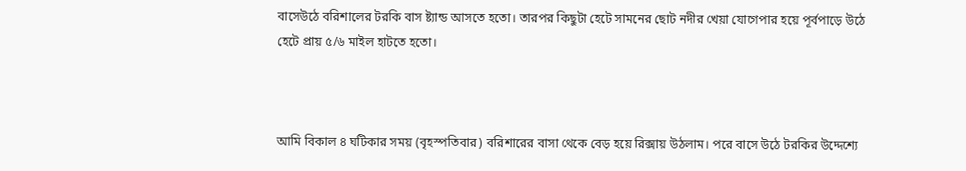বাসেউঠে বরিশালের টরকি বাস ষ্ট্যান্ড আসতে হতো। তারপর কিছুটা হেটে সামনের ছোট নদীর খেয়া যোগেপার হয়ে পূর্বপাড়ে উঠে হেটে প্রায় ৫/৬ মাইল হাটতে হতো।



আমি বিকাল ৪ ঘটিকার সময় (বৃহস্পতিবার) বরিশারের বাসা থেকে বেড় হয়ে রিক্সায় উঠলাম। পরে বাসে উঠে টরকির উদ্দেশ্যে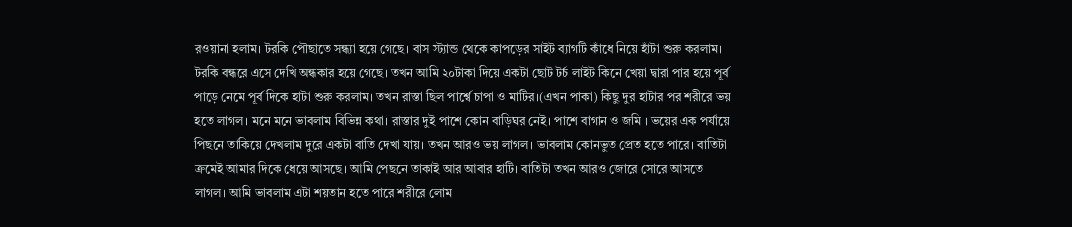রওয়ানা হলাম। টরকি পৌছাতে সন্ধ্যা হয়ে গেছে। বাস স্ট্যান্ড থেকে কাপড়ের সাইট ব্যাগটি কাঁধে নিয়ে হাঁটা শুরু করলাম। টরকি বন্ধরে এসে দেখি অন্ধকার হয়ে গেছে। তখন আমি ২০টাকা দিয়ে একটা ছোট টর্চ লাইট কিনে খেয়া দ্বারা পার হয়ে পূর্ব পাড়ে নেমে পূর্ব দিকে হাটা শুরু করলাম। তখন রাস্তা ছিল পার্শ্বে চাপা ও মাটির।(এখন পাকা) কিছু দুর হাটার পর শরীরে ভয় হতে লাগল। মনে মনে ভাবলাম বিভিন্ন কথা। রাস্তার দুই পাশে কোন বাড়িঘর নেই। পাশে বাগান ও জমি । ভয়ের এক পর্যায়ে পিছনে তাকিয়ে দেখলাম দুরে একটা বাতি দেখা যায়। তখন আরও ভয় লাগল। ভাবলাম কোনভুত প্রেত হতে পারে। বাতিটা ক্রমেই আমার দিকে ধেয়ে আসছে। আমি পেছনে তাকাই আর আবার হাটি। বাতিটা তখন আরও জোরে সোরে আসতে লাগল। আমি ভাবলাম এটা শয়তান হতে পারে শরীরে লোম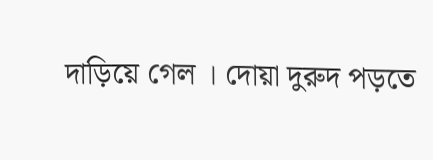দাড়িয়ে গেল । দোয়া দুরুদ পড়তে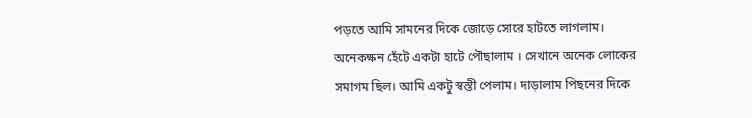পড়তে আমি সামনের দিকে জোড়ে সোরে হাটতে লাগলাম। অনেকক্ষন হেঁটে একটা হাটে পৌছালাম । সেখানে অনেক লোকের সমাগম ছিল। আমি একটু স্বস্তী পেলাম। দাড়ালাম পিছনের দিকে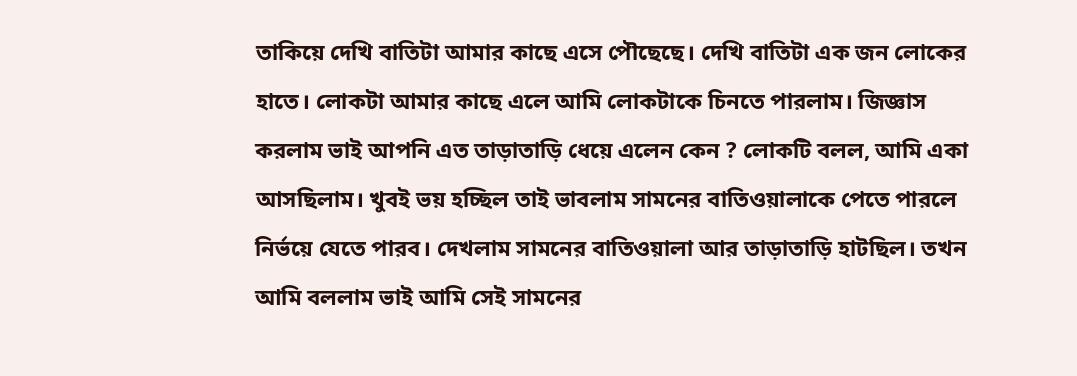তাকিয়ে দেখি বাতিটা আমার কাছে এসে পৌছেছে। দেখি বাতিটা এক জন লোকের হাতে। লোকটা আমার কাছে এলে আমি লোকটাকে চিনতে পারলাম। জিজ্ঞাস করলাম ভাই আপনি এত তাড়াতাড়ি ধেয়ে এলেন কেন ? লোকটি বলল, আমি একা আসছিলাম। খুবই ভয় হচ্ছিল তাই ভাবলাম সামনের বাতিওয়ালাকে পেতে পারলে নির্ভয়ে যেতে পারব। দেখলাম সামনের বাতিওয়ালা আর তাড়াতাড়ি হাটছিল। তখন আমি বললাম ভাই আমি সেই সামনের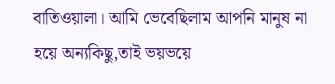বাতিওয়ালা। আমি ভেবেছিলাম আপনি মানুষ না হয়ে অন্যকিছু,তাই ভয়ভয়ে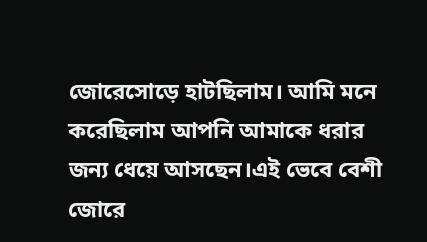জোরেসোড়ে হাটছিলাম। আমি মনে করেছিলাম আপনি আমাকে ধরার জন্য ধেয়ে আসছেন।এই ভেবে বেশী জোরে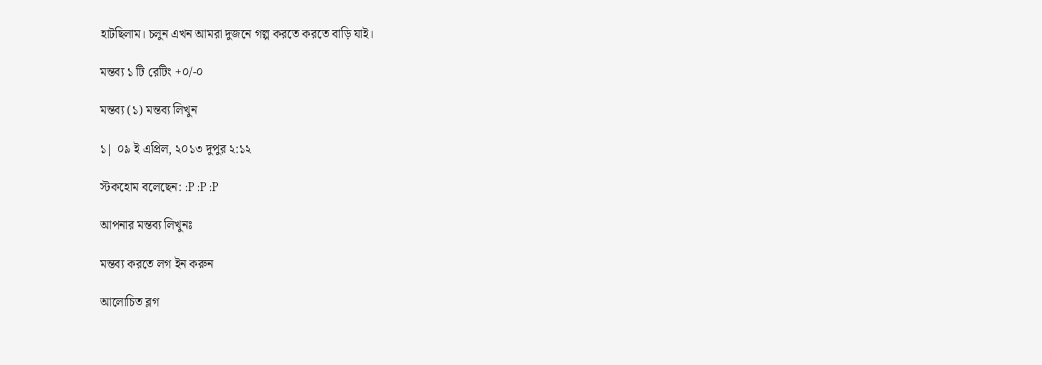হাটছিলাম। চলুন এখন আমরা দুজনে গল্প করতে করতে বাড়ি যাই।

মন্তব্য ১ টি রেটিং +০/-০

মন্তব্য (১) মন্তব্য লিখুন

১| ০৯ ই এপ্রিল, ২০১৩ দুপুর ২:১২

স্টকহোম বলেছেন: :P :P :P

আপনার মন্তব্য লিখুনঃ

মন্তব্য করতে লগ ইন করুন

আলোচিত ব্লগ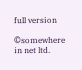full version

©somewhere in net ltd.